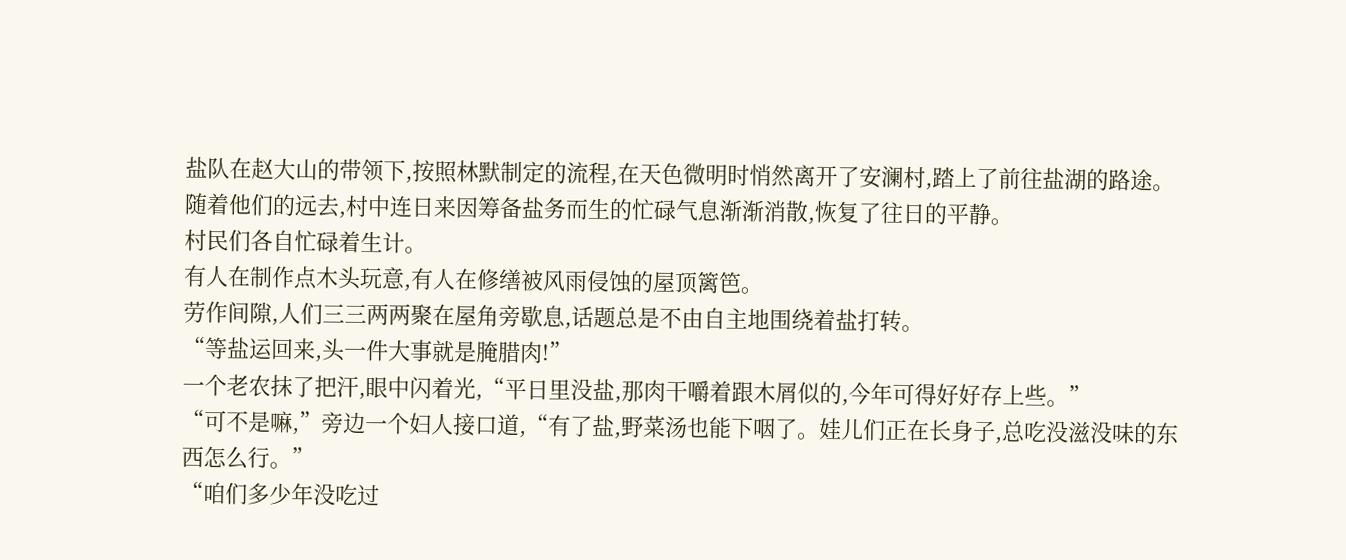盐队在赵大山的带领下,按照林默制定的流程,在天色微明时悄然离开了安澜村,踏上了前往盐湖的路途。
随着他们的远去,村中连日来因筹备盐务而生的忙碌气息渐渐消散,恢复了往日的平静。
村民们各自忙碌着生计。
有人在制作点木头玩意,有人在修缮被风雨侵蚀的屋顶篱笆。
劳作间隙,人们三三两两聚在屋角旁歇息,话题总是不由自主地围绕着盐打转。
“等盐运回来,头一件大事就是腌腊肉!”
一个老农抹了把汗,眼中闪着光,“平日里没盐,那肉干嚼着跟木屑似的,今年可得好好存上些。”
“可不是嘛,”旁边一个妇人接口道,“有了盐,野菜汤也能下咽了。娃儿们正在长身子,总吃没滋没味的东西怎么行。”
“咱们多少年没吃过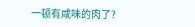一顿有咸味的肉了?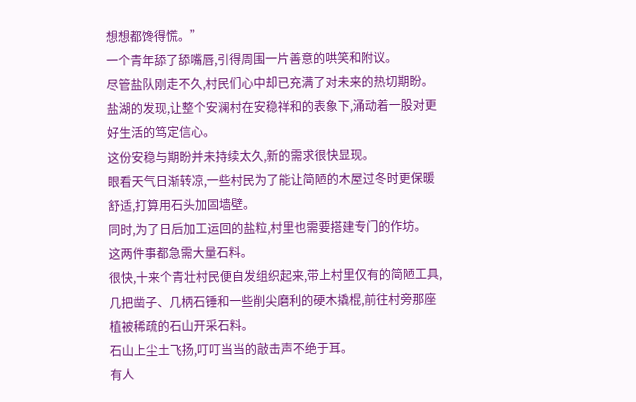想想都馋得慌。”
一个青年舔了舔嘴唇,引得周围一片善意的哄笑和附议。
尽管盐队刚走不久,村民们心中却已充满了对未来的热切期盼。
盐湖的发现,让整个安澜村在安稳祥和的表象下,涌动着一股对更好生活的笃定信心。
这份安稳与期盼并未持续太久,新的需求很快显现。
眼看天气日渐转凉,一些村民为了能让简陋的木屋过冬时更保暖舒适,打算用石头加固墙壁。
同时,为了日后加工运回的盐粒,村里也需要搭建专门的作坊。
这两件事都急需大量石料。
很快,十来个青壮村民便自发组织起来,带上村里仅有的简陋工具,几把凿子、几柄石锤和一些削尖磨利的硬木撬棍,前往村旁那座植被稀疏的石山开采石料。
石山上尘土飞扬,叮叮当当的敲击声不绝于耳。
有人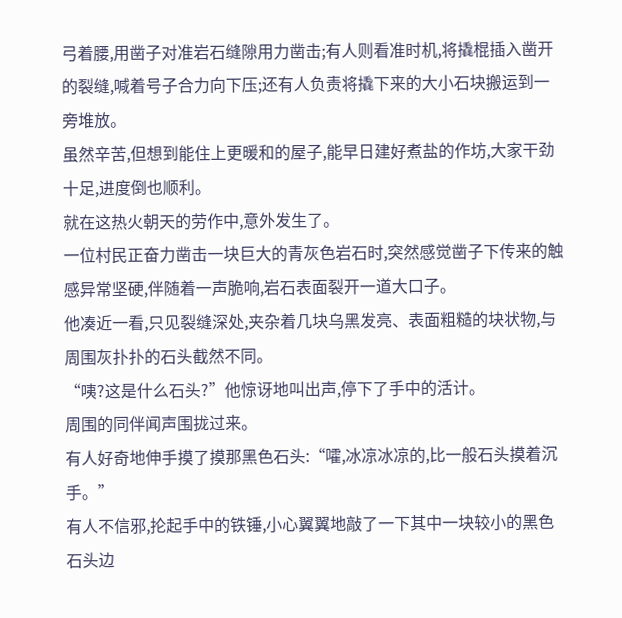弓着腰,用凿子对准岩石缝隙用力凿击;有人则看准时机,将撬棍插入凿开的裂缝,喊着号子合力向下压;还有人负责将撬下来的大小石块搬运到一旁堆放。
虽然辛苦,但想到能住上更暖和的屋子,能早日建好煮盐的作坊,大家干劲十足,进度倒也顺利。
就在这热火朝天的劳作中,意外发生了。
一位村民正奋力凿击一块巨大的青灰色岩石时,突然感觉凿子下传来的触感异常坚硬,伴随着一声脆响,岩石表面裂开一道大口子。
他凑近一看,只见裂缝深处,夹杂着几块乌黑发亮、表面粗糙的块状物,与周围灰扑扑的石头截然不同。
“咦?这是什么石头?”他惊讶地叫出声,停下了手中的活计。
周围的同伴闻声围拢过来。
有人好奇地伸手摸了摸那黑色石头:“嚯,冰凉冰凉的,比一般石头摸着沉手。”
有人不信邪,抡起手中的铁锤,小心翼翼地敲了一下其中一块较小的黑色石头边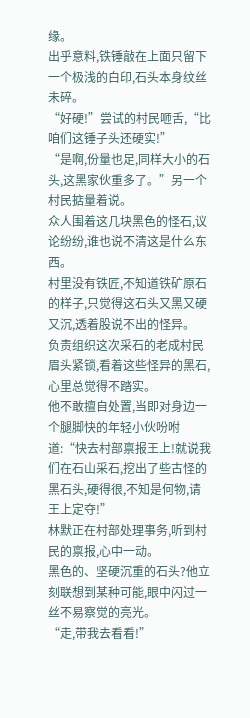缘。
出乎意料,铁锤敲在上面只留下一个极浅的白印,石头本身纹丝未碎。
“好硬!”尝试的村民咂舌,“比咱们这锤子头还硬实!”
“是啊,份量也足,同样大小的石头,这黑家伙重多了。”另一个村民掂量着说。
众人围着这几块黑色的怪石,议论纷纷,谁也说不清这是什么东西。
村里没有铁匠,不知道铁矿原石的样子,只觉得这石头又黑又硬又沉,透着股说不出的怪异。
负责组织这次采石的老成村民眉头紧锁,看着这些怪异的黑石,心里总觉得不踏实。
他不敢擅自处置,当即对身边一个腿脚快的年轻小伙吩咐道:“快去村部禀报王上!就说我们在石山采石,挖出了些古怪的黑石头,硬得很,不知是何物,请王上定夺!”
林默正在村部处理事务,听到村民的禀报,心中一动。
黑色的、坚硬沉重的石头?他立刻联想到某种可能,眼中闪过一丝不易察觉的亮光。
“走,带我去看看!”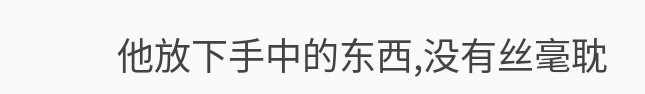他放下手中的东西,没有丝毫耽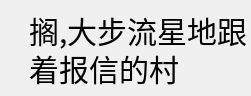搁,大步流星地跟着报信的村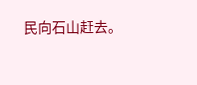民向石山赶去。